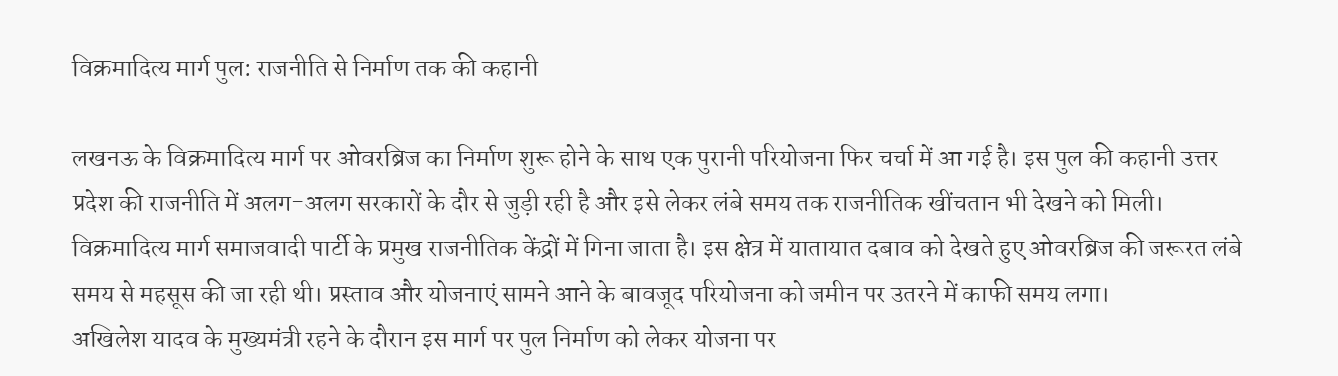विक्रमादित्य मार्ग पुल: राजनीति से निर्माण तक की कहानी

लखनऊ के विक्रमादित्य मार्ग पर ओवरब्रिज का निर्माण शुरू होने के साथ एक पुरानी परियोजना फिर चर्चा में आ गई है। इस पुल की कहानी उत्तर प्रदेश की राजनीति में अलग-अलग सरकारों के दौर से जुड़ी रही है और इसे लेकर लंबे समय तक राजनीतिक खींचतान भी देखने को मिली।
विक्रमादित्य मार्ग समाजवादी पार्टी के प्रमुख राजनीतिक केंद्रों में गिना जाता है। इस क्षेत्र में यातायात दबाव को देखते हुए ओवरब्रिज की जरूरत लंबे समय से महसूस की जा रही थी। प्रस्ताव और योजनाएं सामने आने के बावजूद परियोजना को जमीन पर उतरने में काफी समय लगा।
अखिलेश यादव के मुख्यमंत्री रहने के दौरान इस मार्ग पर पुल निर्माण को लेकर योजना पर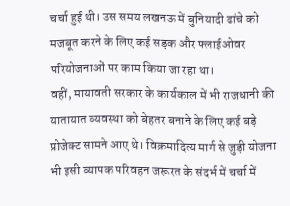चर्चा हुई थी। उस समय लखनऊ में बुनियादी ढांचे को मजबूत करने के लिए कई सड़क और फ्लाईओवर परियोजनाओं पर काम किया जा रहा था।
वहीं, मायावती सरकार के कार्यकाल में भी राजधानी की यातायात व्यवस्था को बेहतर बनाने के लिए कई बड़े प्रोजेक्ट सामने आए थे। विक्रमादित्य मार्ग से जुड़ी योजना भी इसी व्यापक परिवहन जरूरत के संदर्भ में चर्चा में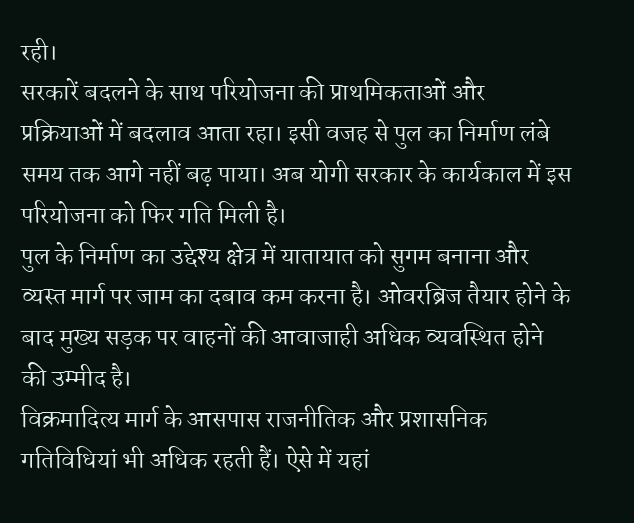रही।
सरकारें बदलने के साथ परियोजना की प्राथमिकताओं और प्रक्रियाओं में बदलाव आता रहा। इसी वजह से पुल का निर्माण लंबे समय तक आगे नहीं बढ़ पाया। अब योगी सरकार के कार्यकाल में इस परियोजना को फिर गति मिली है।
पुल के निर्माण का उद्देश्य क्षेत्र में यातायात को सुगम बनाना और व्यस्त मार्ग पर जाम का दबाव कम करना है। ओवरब्रिज तैयार होने के बाद मुख्य सड़क पर वाहनों की आवाजाही अधिक व्यवस्थित होने की उम्मीद है।
विक्रमादित्य मार्ग के आसपास राजनीतिक और प्रशासनिक गतिविधियां भी अधिक रहती हैं। ऐसे में यहां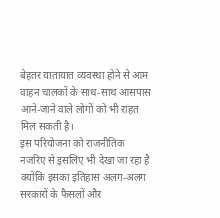बेहतर यातायात व्यवस्था होने से आम वाहन चालकों के साथ-साथ आसपास आने-जाने वाले लोगों को भी राहत मिल सकती है।
इस परियोजना को राजनीतिक नजरिए से इसलिए भी देखा जा रहा है क्योंकि इसका इतिहास अलग-अलग सरकारों के फैसलों और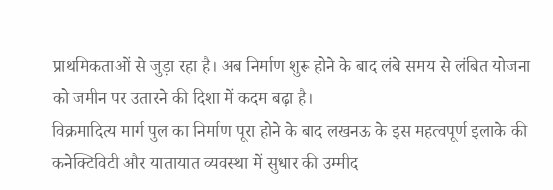प्राथमिकताओं से जुड़ा रहा है। अब निर्माण शुरू होने के बाद लंबे समय से लंबित योजना को जमीन पर उतारने की दिशा में कदम बढ़ा है।
विक्रमादित्य मार्ग पुल का निर्माण पूरा होने के बाद लखनऊ के इस महत्वपूर्ण इलाके की कनेक्टिविटी और यातायात व्यवस्था में सुधार की उम्मीद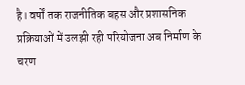है। वर्षों तक राजनीतिक बहस और प्रशासनिक प्रक्रियाओं में उलझी रही परियोजना अब निर्माण के चरण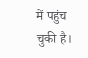में पहुंच चुकी है।